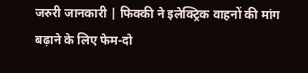जरुरी जानकारी | फिक्की ने इलेक्ट्रिक वाहनों की मांग बढ़ाने के लिए फेम-दो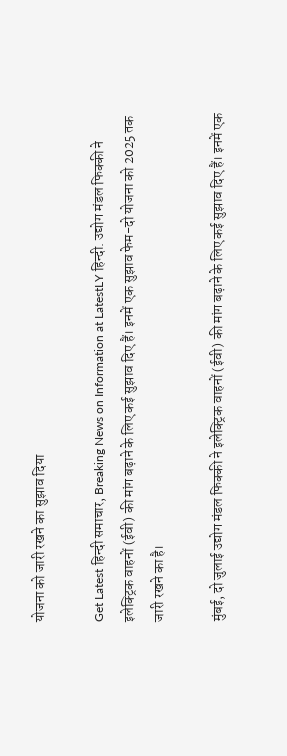योजना को जारी रखने का सुझाव दिया

Get Latest हिन्दी समाचार, Breaking News on Information at LatestLY हिन्दी. उद्योग मंडल फिक्की ने इलेक्ट्रिक वाहनों (ईवी) की मांग बढ़ाने के लिए कई सुझाव दिए हैं। इनमें एक सुझाव फेम-दो योजना को 2025 तक जारी रखने का है।

मुंबई, दो जुलाई उद्योग मंडल फिक्की ने इलेक्ट्रिक वाहनों (ईवी) की मांग बढ़ाने के लिए कई सुझाव दिए हैं। इनमें एक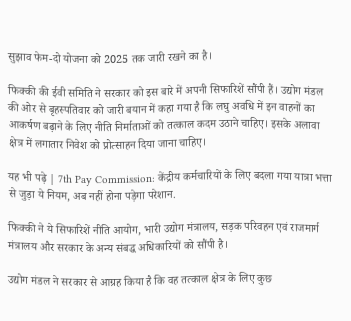सुझाव फेम-दो योजना को 2025 तक जारी रखने का है।

फिक्की की ईवी समिति ने सरकार को इस बारे में अपनी सिफारिशें सौंपी हैं। उद्योग मंडल की ओर से बृहस्पतिवार को जारी बयान में कहा गया है कि लघु अवधि में इन वाहनों का आकर्षण बढ़ाने के लिए नीति निर्माताओं को तत्काल कदम उठाने चाहिए। इसके अलावा क्षेत्र में लगातार निवेश को प्रोत्साहन दिया जाना चाहिए।

यह भी पढ़े | 7th Pay Commission: केंद्रीय कर्मचारियों के लिए बदला गया यात्रा भत्ता से जुड़ा ये नियम, अब नहीं होना पड़ेगा परेशान.

फिक्की ने ये सिफारिशें नीति आयोग, भारी उद्योग मंत्रालय, सड़क परिवहन एवं राजमार्ग मंत्रालय और सरकार के अन्य संबद्ध अधिकारियों को सौंपी है।

उद्योग मंडल ने सरकार से आग्रह किया है कि वह तत्काल क्षेत्र के लिए कुछ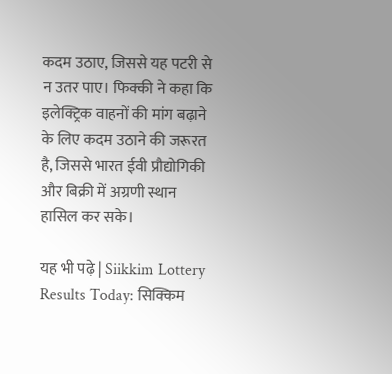कदम उठाए, जिससे यह पटरी से न उतर पाए। फिक्की ने कहा कि इलेक्ट्रिक वाहनों की मांग बढ़ाने के लिए कदम उठाने की जरूरत है, जिससे भारत ईवी प्रौद्योगिकी और बिक्री में अग्रणी स्थान हासिल कर सके।

यह भी पढ़े | Siikkim Lottery Results Today: सिक्किम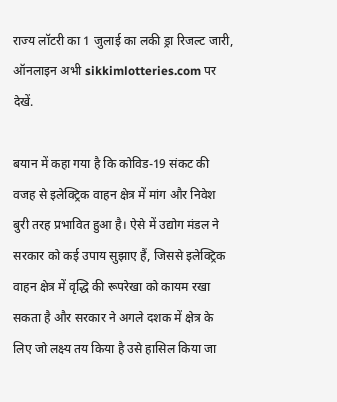राज्य लॉटरी का 1 जुलाई का लकी ड्रा रिजल्ट जारी, ऑनलाइन अभी sikkimlotteries.com पर देखें.

बयान में कहा गया है कि कोविड-19 संकट की वजह से इलेक्ट्रिक वाहन क्षेत्र में मांग और निवेश बुरी तरह प्रभावित हुआ है। ऐसे में उद्योग मंडल ने सरकार को कई उपाय सुझाए हैं, जिससे इलेक्ट्रिक वाहन क्षेत्र में वृद्धि की रूपरेखा को कायम रखा सकता है और सरकार ने अगले दशक में क्षेत्र के लिए जो लक्ष्य तय किया है उसे हासिल किया जा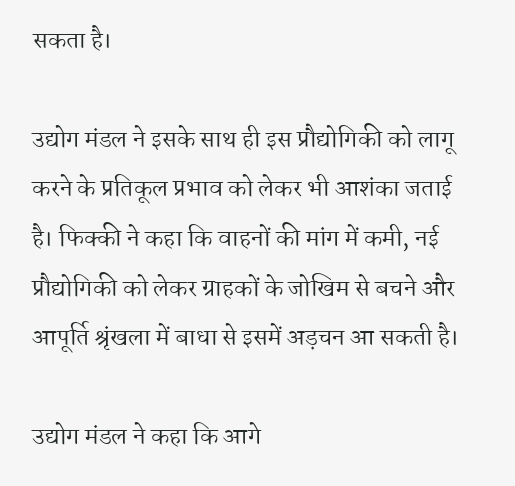सकता है।

उद्योग मंडल ने इसके साथ ही इस प्रौद्योगिकी को लागू करने के प्रतिकूल प्रभाव को लेकर भी आशंका जताई है। फिक्की ने कहा कि वाहनों की मांग में कमी, नई प्रौद्योगिकी को लेकर ग्राहकों के जोखिम से बचने और आपूर्ति श्रृंखला में बाधा से इसमें अड़चन आ सकती है।

उद्योग मंडल ने कहा कि आगे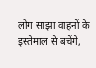लोग साझा वाहनों के इस्तेमाल से बचेंगे,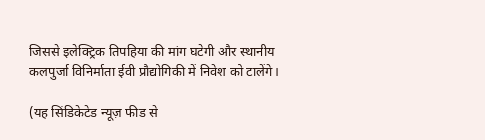जिससे इलेक्ट्रिक तिपहिया की मांग घटेगी और स्थानीय कलपुर्जा विनिर्माता ईवी प्रौद्योगिकी में निवेश को टालेंगे।

(यह सिंडिकेटेड न्यूज़ फीड से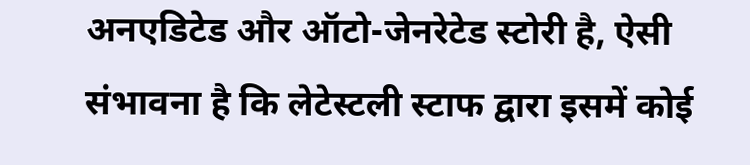अनएडिटेड और ऑटो-जेनरेटेड स्टोरी है, ऐसी संभावना है कि लेटेस्टली स्टाफ द्वारा इसमें कोई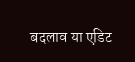बदलाव या एडिट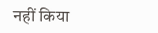नहीं किया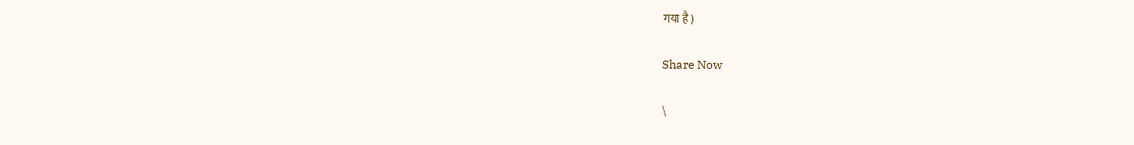गया है)

Share Now

\